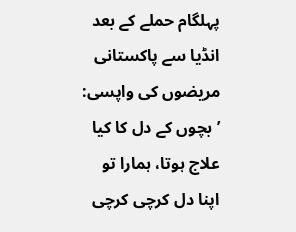پہلگام حملے کے بعد انڈیا سے پاکستانی مریضوں کی واپسی: ’بچوں کے دل کا کیا علاج ہوتا، ہمارا تو اپنا دل کرچی کرچی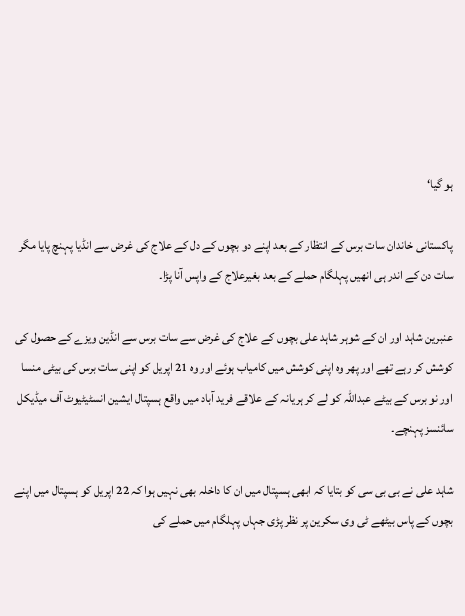ہو گیا‘

پاکستانی خاندان سات برس کے انتظار کے بعد اپنے دو بچوں کے دل کے علاج کی غرض سے انڈیا پہنچ پایا مگر سات دن کے اندر ہی انھیں پہلگام حملے کے بعد بغیرعلاج کے واپس آنا پڑا۔

عنبرین شاہد اور ان کے شوہر شاہد علی بچوں کے علاج کی غرض سے سات برس سے انڈین ویزے کے حصول کی کوشش کر رہے تھے اور پھر وہ اپنی کوشش میں کامیاب ہوئے اور وہ 21 اپریل کو اپنی سات برس کی بیٹی منسا اور نو برس کے بیٹے عبداللہ کو لے کر ہریانہ کے علاقے فرید آباد میں واقع ہسپتال ایشین انسٹیٹیوٹ آف میڈیکل سائنسز پہنچے۔

شاہد علی نے بی بی سی کو بتایا کہ ابھی ہسپتال میں ان کا داخلہ بھی نہیں ہوا کہ 22 اپریل کو ہسپتال میں اپنے بچوں کے پاس بیٹھے ٹی وی سکرین پر نظر پڑی جہاں پہلگام میں حملے کی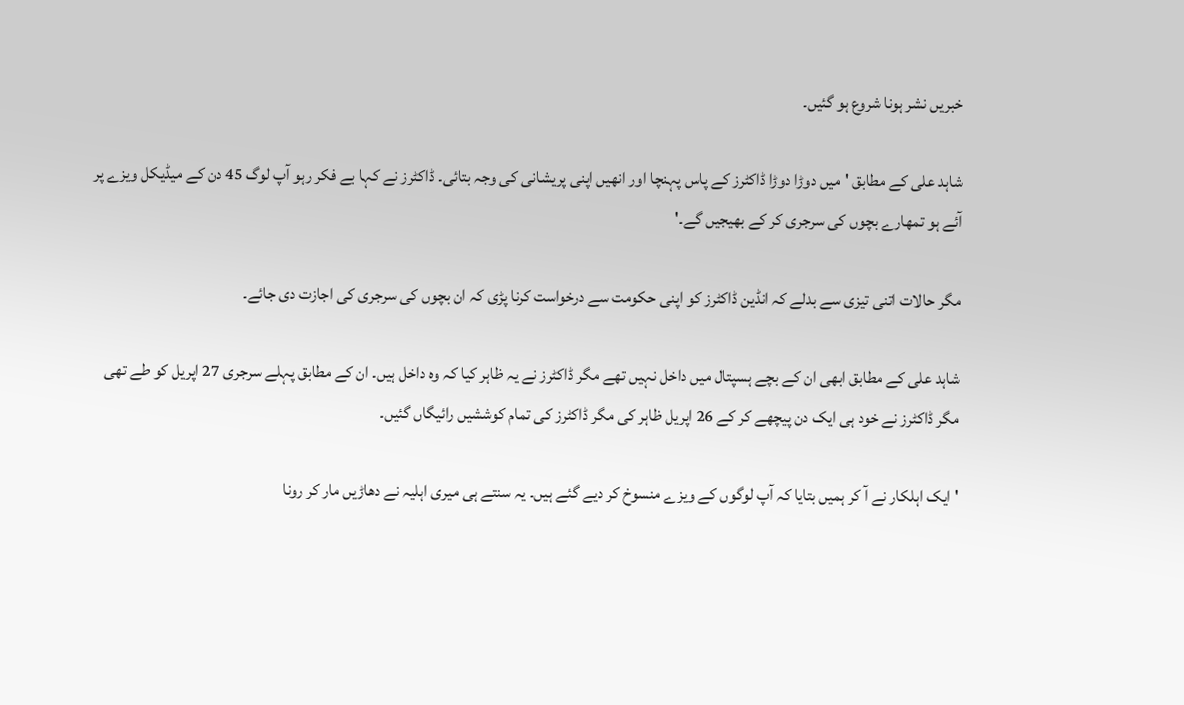خبریں نشر ہونا شروع ہو گئیں۔

شاہد علی کے مطابق 'میں دوڑا دوڑا ڈاکٹرز کے پاس پہنچا اور انھیں اپنی پریشانی کی وجہ بتائی۔ ڈاکٹرز نے کہا بے فکر رہو آپ لوگ 45 دن کے میڈیکل ویزے پر آئے ہو تمھارے بچوں کی سرجری کر کے بھیجیں گے۔'

مگر حالات اتنی تیزی سے بدلے کہ انڈین ڈاکٹرز کو اپنی حکومت سے درخواست کرنا پڑی کہ ان بچوں کی سرجری کی اجازت دی جائے۔

شاہد علی کے مطابق ابھی ان کے بچے ہسپتال میں داخل نہیں تھے مگر ڈاکٹرز نے یہ ظاہر کیا کہ وہ داخل ہیں۔ ان کے مطابق پہلے سرجری 27 اپریل کو طے تھی مگر ڈاکٹرز نے خود ہی ایک دن پیچھے کر کے 26 اپریل ظاہر کی مگر ڈاکٹرز کی تمام کوششیں رائیگاں گئیں۔

'ایک اہلکار نے آ کر ہمیں بتایا کہ آپ لوگوں کے ویزے منسوخ کر دیے گئے ہیں۔ یہ سنتے ہی میری اہلیہ نے دھاڑیں مار کر رونا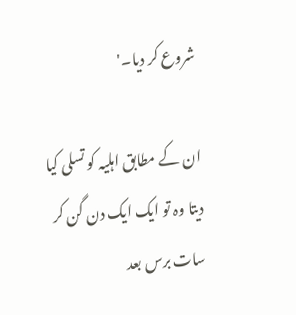شروع کر دیا۔'

ان کے مطابق اہلیہ کو تسلی کیا دیتا وہ تو ایک ایک دن گن کر سات برس بعد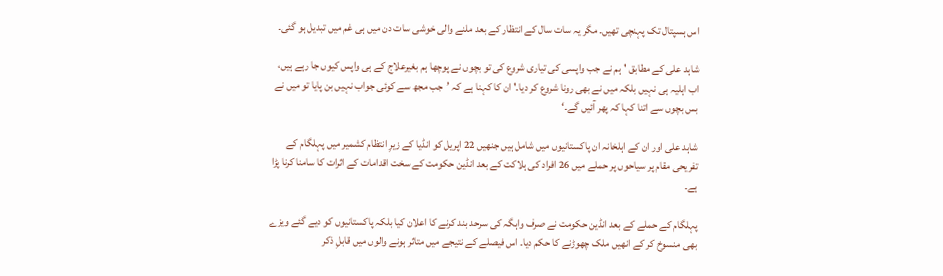اس ہسپتال تک پہنچی تھیں۔ مگر یہ سات سال کے انتظار کے بعد ملنے والی خوشی سات دن میں ہی غم میں تبدیل ہو گئی۔

شاہد علی کے مطابق 'ہم نے جب واپسی کی تیاری شروع کی تو بچوں نے پوچھا ہم بغیرعلاج کے ہی واپس کیوں جا رہے ہیں، اب اہلیہ ہی نہیں بلکہ میں نے بھی رونا شروع کر دیا۔' ان کا کہنا ہے کہ ’جب مجھ سے کوئی جواب نہیں بن پایا تو میں نے بس بچوں سے اتنا کہا کہ پھر آئیں گے۔‘

شاہد علی اور ان کے اہلخانہ ان پاکستانیوں میں شامل ہیں جنھیں 22 اپریل کو انڈیا کے زیرِ انتظام کشمیر میں پہلگام کے تفریحی مقام پر سیاحوں پر حملے میں 26 افراد کی ہلاکت کے بعد انڈین حکومت کے سخت اقدامات کے اثرات کا سامنا کرنا پڑا ہے۔

پہلگام کے حملے کے بعد انڈین حکومت نے صرف واہگہ کی سرحد بند کرنے کا اعلان کیا بلکہ پاکستانیوں کو دیے گئے ویزے بھی منسوخ کر کے انھیں ملک چھوڑنے کا حکم دیا۔ اس فیصلے کے نتیجے میں متاثر ہونے والوں میں قابلِ ذکر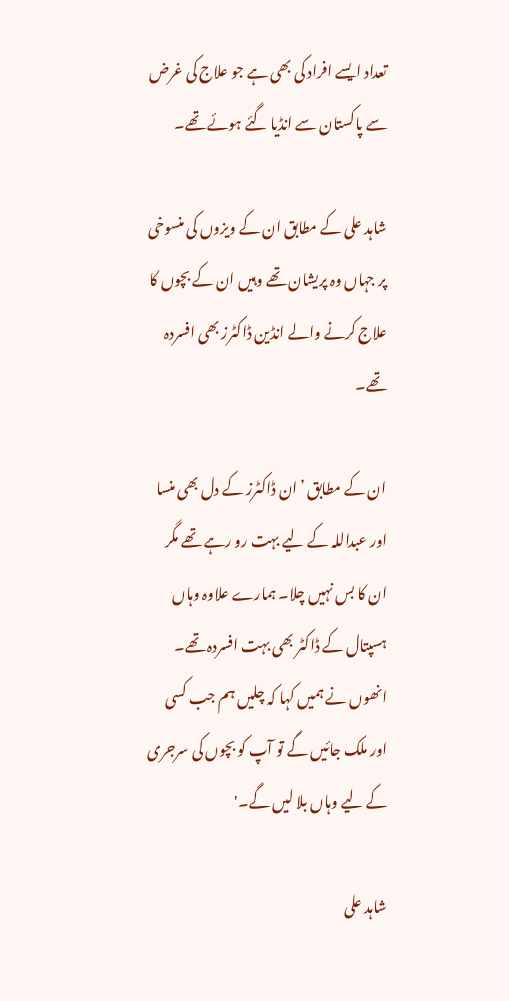تعداد ایسے افراد کی بھی ہے جو علاج کی غرض سے پاکستان سے انڈیا گئے ہوئے تھے۔

شاہد علی کے مطابق ان کے ویزوں کی منسوخی پر جہاں وہ پریشان تھے وہیں ان کے بچوں کا علاج کرنے والے انڈین ڈاکٹرز بھی افسردہ تھے۔

ان کے مطابق ’ان ڈاکٹرز کے دل بھی منسا اور عبداللہ کے لیے بہت رو رہے تھے مگر ان کا بس نہیں چلا۔ ہمارے علاوہ وہاں ہسپتال کے ڈاکٹر بھی بہت افسردہ تھے۔ انھوں نے ہمیں کہا کہ چلیں ہم جب کسی اور ملک جائیں گے تو آپ کو بچوں کی سرجری کے لیے وہاں بلا لیں گے۔'

شاہد علی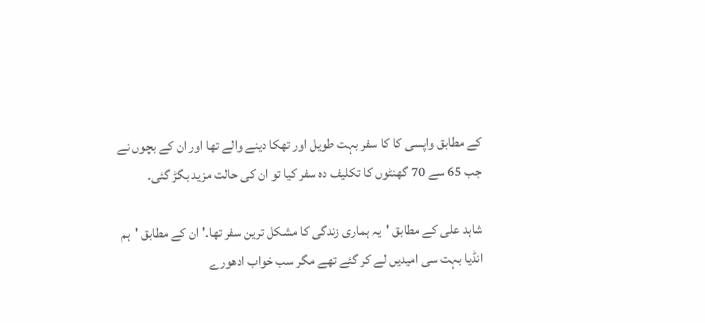کے مطابق واپسی کا کا سفر بہت طویل اور تھکا دینے والے تھا اور ان کے بچوں نے جب 65 سے 70 گھنٹوں کا تکلیف دہ سفر کیا تو ان کی حالت مزید بگڑ گئی۔

شاہد علی کے مطابق 'یہ ہماری زندگی کا مشکل ترین سفر تھا۔' ان کے مطابق 'ہم انڈیا بہت سی امیدیں لے کر گئے تھے مگر سب خواب ادھورے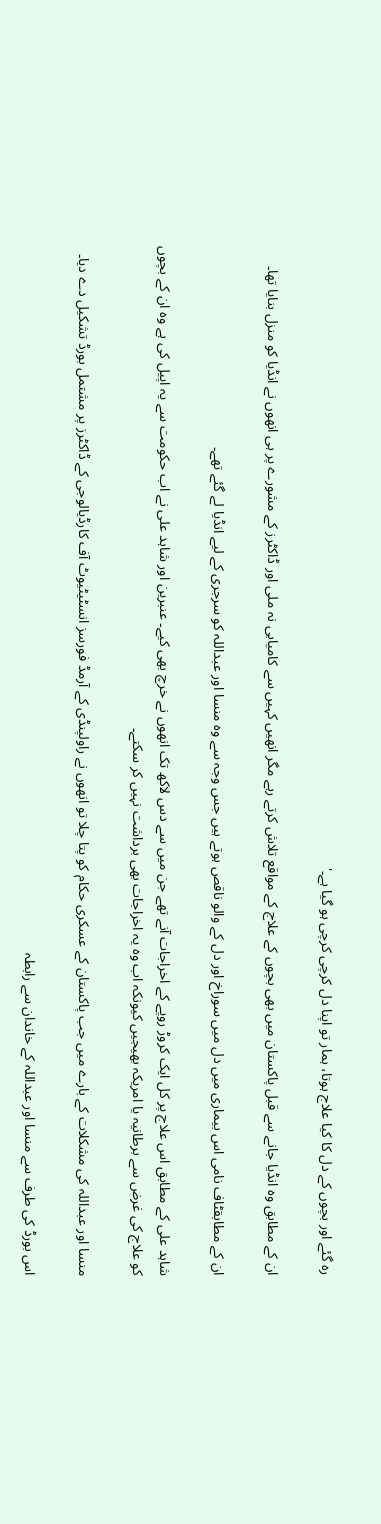رہ گئے اور بچوں کے دل کا کیا علاج ہوتا، ہمار تو اپنا دل کرچی کرچی ہو گیا ہے۔'

ان کے مطابق وہ انڈیا جانے سے قبل پاکستان میں بھی بچوں کے علاج کے مواقع تلاش کرتے رہے مگر انھیں کہیں سے کامیابی نہ ملی اور ڈاکٹرز کے مشورے پر ہی انھوں نے انڈیا کو منزل بنایا تھا۔

ان کے مطابقٹاف نامی اس بیماری میں دل میں سوراخ اور دل کے والو ناقص ہوتے ہیں جس وجہ سے وہ منسا اور عبداللہ کو سرجری کے لیے انڈیا لے گئے تھے۔

شاہد علی کے مطابق اس علاج پر کل ایک کروڑ روپے کے اخراجات آنے تھے جن میں سے دس لاکھ تک انھوں نے خرچ بھی کیے۔ عنبرین اور شاہد علی نے اب حکومت سے یہ اپیل کی ہے وہ ان کے بچوں کو علاج کی غرض سے برطانیہ یا امریکہ بھیجیں کیونکہ اب وہ یہ اخراجات بھی برداشت نہیں کر سکتے۔

منسا اور عبداللہ کی مشکلات کے بارے میں جب پاکستان کے عسکری حکام کو پتا چلا تو انھوں نے راولپنڈی کے آرمڈ فورسز انسٹیٹیوٹ آف کارڈیالوجی کے ڈاکٹرز پر مشتمل بورڈ تشکیل دے دیا۔

اس بورڈ کی طرف سے منسا اور عبداللہ کے خاندان سے رابطہ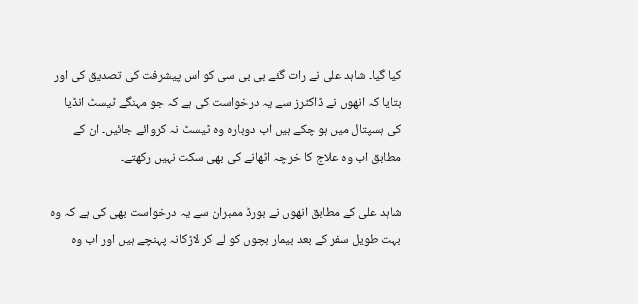کیا گیا۔ شاہد علی نے رات گئے بی بی سی کو اس پیشرفت کی تصدیق کی اور بتایا کہ انھوں نے ڈاکٹرز سے یہ درخواست کی ہے کہ جو مہنگے ٹیسٹ انڈیا کی ہسپتال میں ہو چکے ہیں اب دوبارہ وہ ٹیسٹ نہ کروائے جائیں۔ ان کے مطابق اب وہ علاج کا خرچہ اٹھانے کی بھی سکت نہیں رکھتے۔

شاہد علی کے مطابق انھوں نے بورڈ ممبران سے یہ درخواست بھی کی ہے کہ وہ بہت طویل سفر کے بعد بیمار بچوں کو لے کر لاڑکانہ پہنچے ہیں اور اب وہ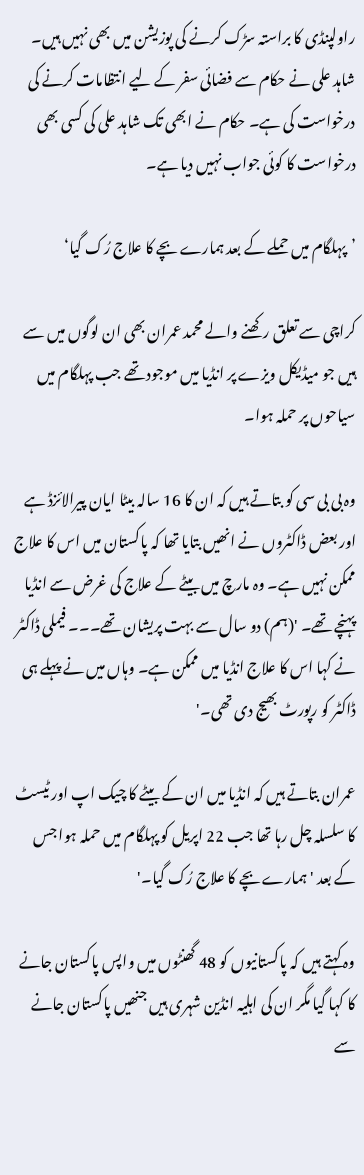راولپنڈی کا براستہ سڑک کرنے کی پوزیشن میں بھی نہیں ہیں۔ شاہد علی نے حکام سے فضائی سفر کے لیے انتظامات کرنے کی درخواست کی ہے۔ حکام نے ابھی تک شاہد علی کی کسی بھی درخواست کا کوئی جواب نہیں دیا ہے۔

’پہلگام میں حملے کے بعد ہمارے بچے کا علاج رُک گیا‘

کراچی سے تعلق رکھنے والے محمد عمران بھی ان لوگوں میں سے ہیں جو میڈیکل ویزے پر انڈیا میں موجود تھے جب پہلگام میں سیاحوں پر حملہ ہوا۔

وہ بی بی سی کو بتاتے ہیں کہ ان کا 16 سالہ بیٹا ایان پیرالائزڈ ہے اور بعض ڈاکٹروں نے انھیں بتایا تھا کہ پاکستان میں اس کا علاج ممکن نہیں ہے۔ وہ مارچ میں بیٹے کے علاج کی غرض سے انڈیا پہنچے تھے۔ '(ہم) دو سال سے بہت پریشان تھے۔۔۔ فیملی ڈاکٹر نے کہا اس کا علاج انڈیا میں ممکن ہے۔ وہاں میں نے پہلے ہی ڈاکٹر کو رپورٹ بھیج دی تھی۔'

عمران بتاتے ہیں کہ انڈیا میں ان کے بیٹے کا چیک اپ اور ٹیسٹ کا سلسلہ چل رہا تھا جب 22 اپریل کو پہلگام میں حملہ ہوا جس کے بعد 'ہمارے بچے کا علاج رُک گیا۔'

وہ کہتے ہیں کہ پاکستانیوں کو 48 گھنٹوں میں واپس پاکستان جانے کا کہا گیا مگر ان کی اہلیہ انڈین شہری ہیں جنھیں پاکستان جانے سے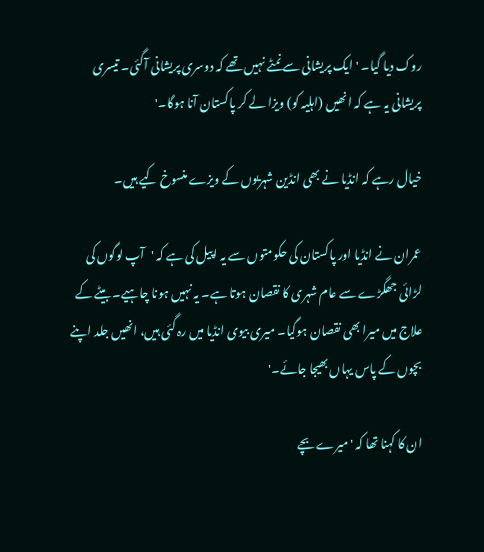روک دیا گیا۔ 'ایک پریشانی سے نمٹے نہیں تھے کہ دوسری پریشانی آگئی۔ تیسری پریشانی یہ ہے کہ انھیں (اہلیہ کو) ویزا لے کر پاکستان آنا ہوگا۔'

خیال رہے کہ انڈیا نے بھی انڈین شہریوں کے ویزے منسوخ کیے ہیں۔

عمران نے انڈیا اور پاکستان کی حکومتوں سے یہ اپیل کی ہے کہ 'آپ لوگوں کی لڑائی جھگڑے سے عام شہری کا نقصان ہوتا ہے۔ یہ نہیں ہونا چاہیے۔ بیٹے کے علاج میں میرا بھی نقصان ہوگیا۔ میری بیوی انڈیا میں رہ گئی ہیں، انھیں جلد اپنے بچوں کے پاس یہاں بھیجا جائے۔'

ان کا کہنا تھا کہ 'میرے بچے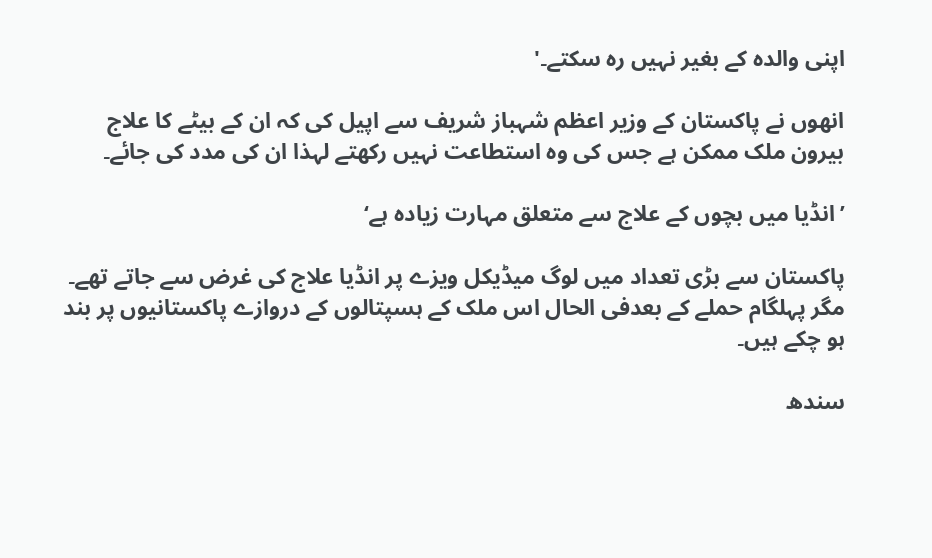اپنی والدہ کے بغیر نہیں رہ سکتے۔'

انھوں نے پاکستان کے وزیر اعظم شہباز شریف سے اپیل کی کہ ان کے بیٹے کا علاج بیرون ملک ممکن ہے جس کی وہ استطاعت نہیں رکھتے لہذا ان کی مدد کی جائے۔

’انڈیا میں بچوں کے علاج سے متعلق مہارت زیادہ ہے‘

پاکستان سے بڑی تعداد میں لوگ میڈیکل ویزے پر انڈیا علاج کی غرض سے جاتے تھے۔ مگر پہلگام حملے کے بعدفی الحال اس ملک کے ہسپتالوں کے دروازے پاکستانیوں پر بند ہو چکے ہیں۔

سندھ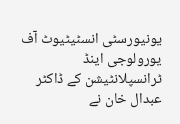یونیورسٹی انسٹیٹیوٹ آف یورولوجی اینڈ ٹرانسپلانٹیشن کے ڈاکٹر عبدال خان نے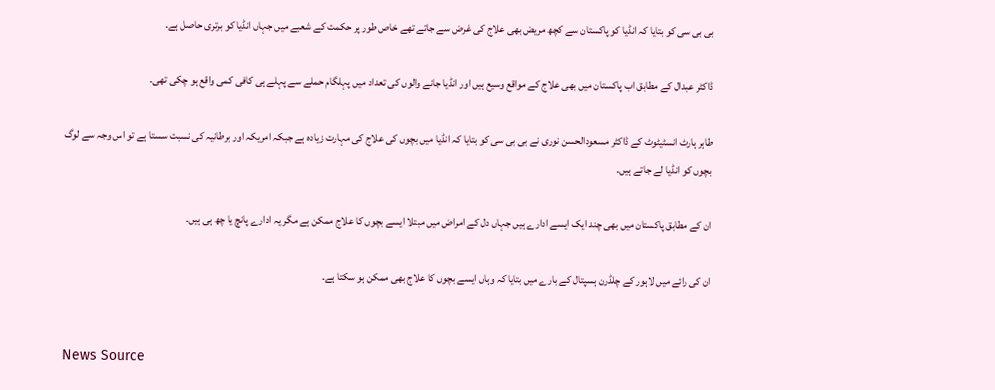بی بی سی کو بتایا کہ انڈیا کو پاکستان سے کچھ مریض بھی علاج کی غرض سے جاتے تھے خاص طور پر حکمت کے شعبے میں جہاں انڈیا کو برتری حاصل ہے۔

ڈاکٹر عبدال کے مطابق اب پاکستان میں بھی علاج کے مواقع وسیع ہیں اور انڈیا جانے والوں کی تعداد میں پہلگام حملے سے پہلے ہی کافی کمی واقع ہو چکی تھی۔

طاہر ہارٹ انسٹیٹوٹ کے ڈاکٹر مسعودالحسن نوری نے بی بی سی کو بتایا کہ انڈیا میں بچوں کی علاج کی مہارت زیادہ ہے جبکہ امریکہ اور برطانیہ کی نسبت سستا ہے تو اس وجہ سے لوگ بچوں کو انڈیا لے جاتے ہیں۔

ان کے مطابق پاکستان میں بھی چند ایک ایسے ادارے ہیں جہاں دل کے امراض میں مبتلا ایسے بچوں کا علاج ممکن ہے مگر یہ ادارے پانچ یا چھ ہی ہیں۔

ان کی رائے میں لاہور کے چلڈرن ہسپتال کے بارے میں بتایا کہ وہاں ایسے بچوں کا علاج بھی ممکن ہو سکتا ہے۔


News Source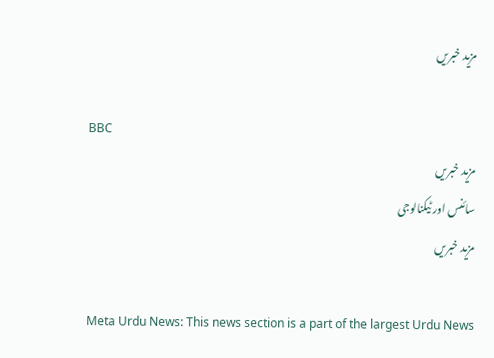مزید خبریں

BBC
مزید خبریں
سائنس اور ٹیکنالوجی
مزید خبریں

Meta Urdu News: This news section is a part of the largest Urdu News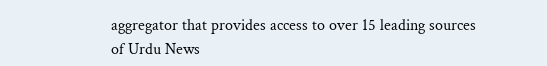aggregator that provides access to over 15 leading sources of Urdu News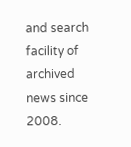and search facility of archived news since 2008.